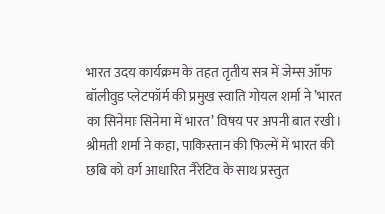भारत उदय कार्यक्रम के तहत तृतीय सत्र में जेम्स ऑफ बॉलीवुड प्लेटफॉर्म की प्रमुख स्वाति गोयल शर्मा ने ’भारत का सिनेमाः सिनेमा में भारत’ विषय पर अपनी बात रखी। श्रीमती शर्मा ने कहा, पाकिस्तान की फिल्में में भारत की छबि को वर्ग आधारित नैरेटिव के साथ प्रस्तुत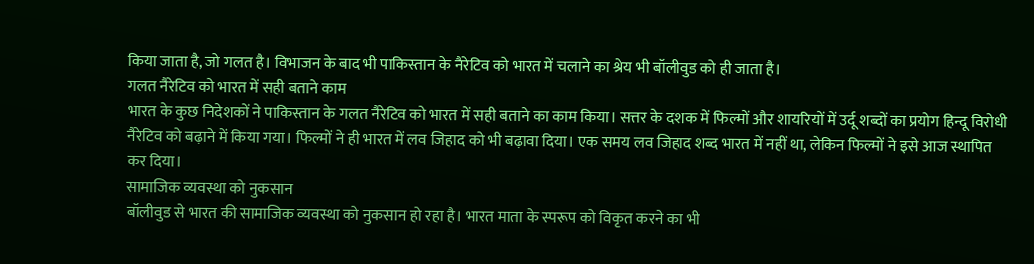किया जाता है, जो गलत है। विभाजन के बाद भी पाकिस्तान के नैरेटिव को भारत में चलाने का श्रेय भी बॉलीवुड को ही जाता है।
गलत नैरेटिव को भारत में सही बताने काम
भारत के कुछ निदेशकों ने पाकिस्तान के गलत नैरेटिव को भारत में सही बताने का काम किया। सत्तर के दशक में फिल्मों और शायरियों में उर्दू शब्दों का प्रयोग हिन्दू विरोधी नैरेटिव को बढ़ाने में किया गया। फिल्मों ने ही भारत में लव जिहाद को भी बढ़ावा दिया। एक समय लव जिहाद शब्द भारत में नहीं था, लेकिन फिल्मों ने इसे आज स्थापित कर दिया।
सामाजिक व्यवस्था को नुकसान
बॉलीवुड से भारत की सामाजिक व्यवस्था को नुकसान हो रहा है। भारत माता के स्परूप को विकृत करने का भी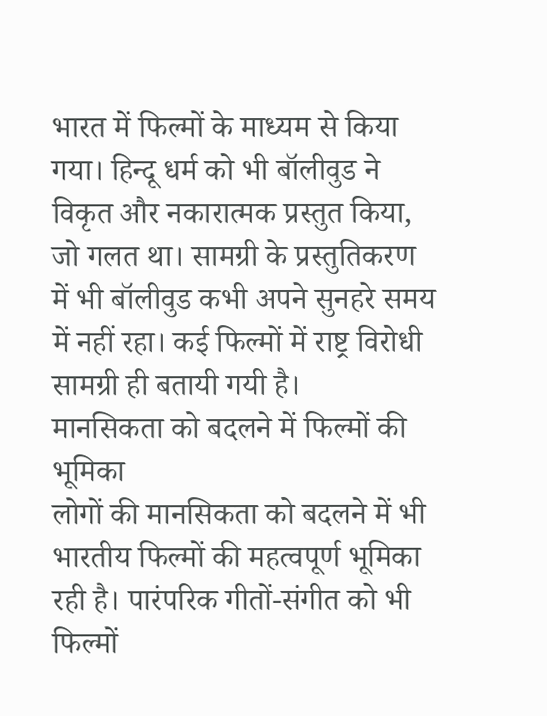भारत में फिल्मों के माध्यम से किया गया। हिन्दू धर्म को भी बॉलीवुड ने विकृत और नकारात्मक प्रस्तुत किया, जो गलत था। सामग्री के प्रस्तुतिकरण में भी बॉलीवुड कभी अपने सुनहरे समय में नहीं रहा। कई फिल्मों में राष्ट्र विरोधी सामग्री ही बतायी गयी है।
मानसिकता को बदलने में फिल्मों की भूमिका
लोगों की मानसिकता को बदलने में भी भारतीय फिल्मों की महत्वपूर्ण भूमिका रही है। पारंपरिक गीतों-संगीत को भी फिल्मों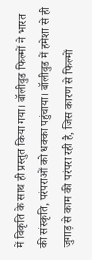में विकृति के साथ ही प्रस्तुत किया गया। बॉलीवुड फिल्मों ने भारत की संस्कृति, परंपराओं को धक्का पहुंचाया। बॉलीवुड में हमेशा से ही जुगाड़ से काम की परंपरा रही है, जिस कारण से फिल्मों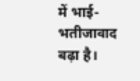में भाई-भतीजावाद बढ़ा है।